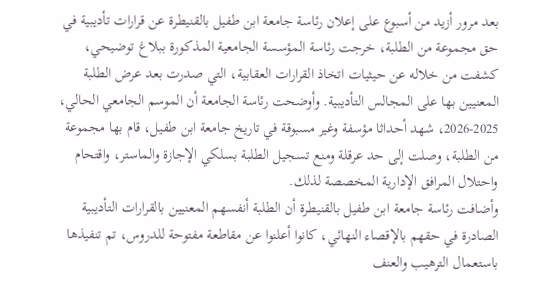بعد مرور أزيد من أسبوع على إعلان رئاسة جامعة ابن طفيل بالقنيطرة عن قرارات تأديبية في حق مجموعة من الطلبة، خرجت رئاسة المؤسسة الجامعية المذكورة ببلاغ توضيحي، كشفت من خلاله عن حيثيات اتخاذ القرارات العقابية، التي صدرت بعد عرض الطلبة المعنيين بها على المجالس التأديبية. وأوضحت رئاسة الجامعة أن الموسم الجامعي الحالي، 2025-2026، شهد أحداثا مؤسفة وغير مسبوقة في تاريخ جامعة ابن طفيل، قام بها مجموعة من الطلبة، وصلت إلى حد عرقلة ومنع تسجيل الطلبة بسلكي الإجازة والماستر، واقتحام واحتلال المرافق الإدارية المخصصة لذلك.
وأضافت رئاسة جامعة ابن طفيل بالقنيطرة أن الطلبة أنفسهم المعنيين بالقرارات التأديبية الصادرة في حقهم بالإقصاء النهائي، كانوا أعلنوا عن مقاطعة مفتوحة للدروس، تم تنفيذها باستعمال الترهيب والعنف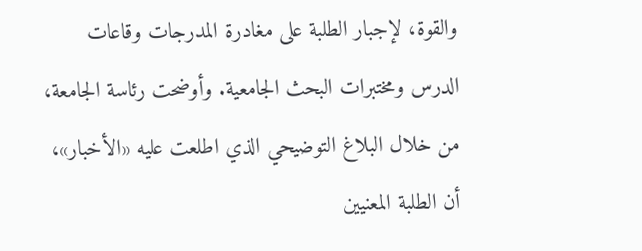والقوة، لإجبار الطلبة على مغادرة المدرجات وقاعات الدرس ومختبرات البحث الجامعية. وأوضحت رئاسة الجامعة، من خلال البلاغ التوضيحي الذي اطلعت عليه «الأخبار»، أن الطلبة المعنيين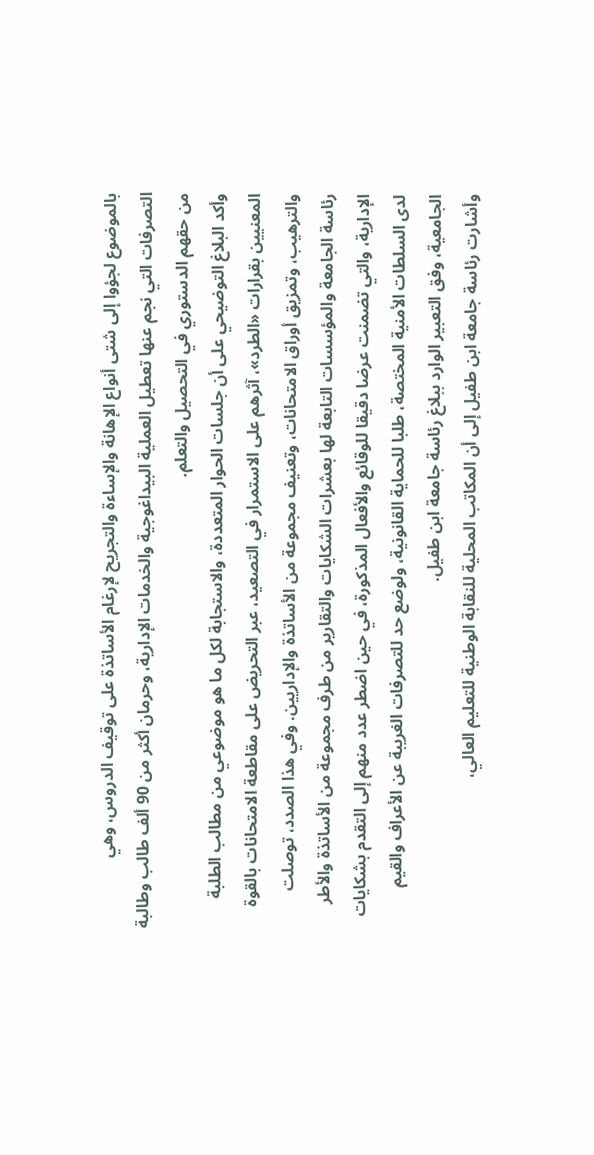بالموضوع لجؤوا إلى شتى أنواع الإهانة والإساءة والتجريح لإرغام الأساتذة على توقيف الدروس، وهي التصرفات التي نجم عنها تعطيل العملية البيداغوجية والخدمات الإدارية، وحرمان أكثر من 90 ألف طالب وطالبة من حقهم الدستوري في التحصيل والتعلم.
وأكد البلاغ التوضيحي على أن جلسات الحوار المتعددة، والاستجابة لكل ما هو موضوعي من مطالب الطلبة المعنيين بقرارات «الطرد»، آثرهم على الاستمرار في التصعيد، عبر التحريض على مقاطعة الامتحانات بالقوة والترهيب، وتمزيق أوراق الامتحانات، وتعنيف مجموعة من الأساتذة والإداريين. وفي هذا الصدد، توصلت رئاسة الجامعة والمؤسسات التابعة لها بعشرات الشكايات والتقارير من طرف مجموعة من الأساتذة والأطر الإدارية، والتي تضمنت عرضا دقيقا للوقائع والأفعال المذكورة، في حين اضطر عدد منهم إلى التقدم بشكايات لدى السلطات الأمنية المختصة، طلبا للحماية القانونية، ولوضع حد للتصرفات الغريبة عن الأعراف والقيم الجامعية، وفق التعبير الوارد ببلاغ رئاسة جامعة ابن طفيل.
وأشارت رئاسة جامعة ابن طفيل إلى أن المكاتب المحلية للنقابة الوطنية للتعليم العالي،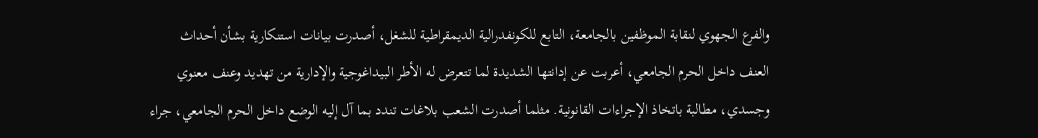والفرع الجهوي لنقابة الموظفين بالجامعة، التابع للكونفدرالية الديمقراطية للشغل، أصدرت بيانات استنكارية بشأن أحداث العنف داخل الحرم الجامعي، أعربت عن إدانتها الشديدة لما تتعرض له الأطر البيداغوجية والإدارية من تهديد وعنف معنوي وجسدي، مطالبة باتخاذ الإجراءات القانونية. مثلما أصدرت الشعب بلاغات تندد بما آل إليه الوضع داخل الحرم الجامعي، جراء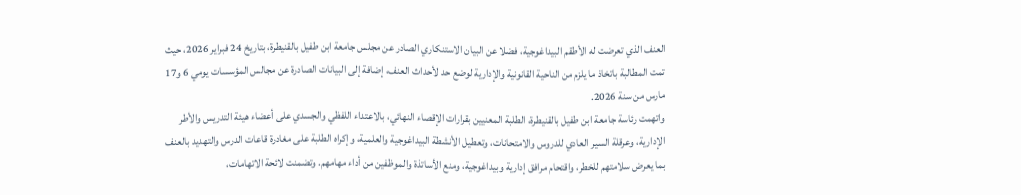العنف الذي تعرضت له الأطقم البيداغوجية، فضلا عن البيان الاستنكاري الصادر عن مجلس جامعة ابن طفيل بالقنيطرة، بتاريخ 24 فبراير 2026، حيث تمت المطالبة باتخاذ ما يلزم من الناحية القانونية والإدارية لوضع حد لأحداث العنف، إضافة إلى البيانات الصادرة عن مجالس المؤسسات يومي 6 و17 مارس من سنة 2026.
واتهمت رئاسة جامعة ابن طفيل بالقنيطرة، الطلبة المعنيين بقرارات الإقصاء النهائي، بالاعتداء اللفظي والجسدي على أعضاء هيئة التدريس والأطر الإدارية، وعرقلة السير العادي للدروس والامتحانات، وتعطيل الأنشطة البيداغوجية والعلمية، وإكراه الطلبة على مغادرة قاعات الدرس والتهديد بالعنف بما يعرض سلامتهم للخطر، واقتحام مرافق إدارية وبيداغوجية، ومنع الأساتذة والموظفين من أداء مهامهم. وتضمنت لائحة الاتهامات،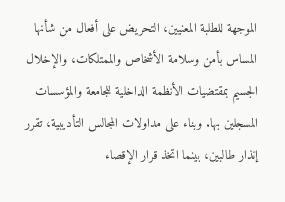الموجهة للطلبة المعنيين، التحريض على أفعال من شأنها المساس بأمن وسلامة الأشخاص والممتلكات، والإخلال الجسيم بمقتضيات الأنظمة الداخلية للجامعة والمؤسسات المسجلين بها. وبناء على مداولات المجالس التأديبية، تقرر إنذار طالبين، بينما اتخذ قرار الإقصاء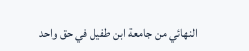النهائي من جامعة ابن طفيل في حق واحد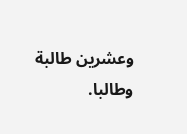وعشرين طالبة وطالبا.